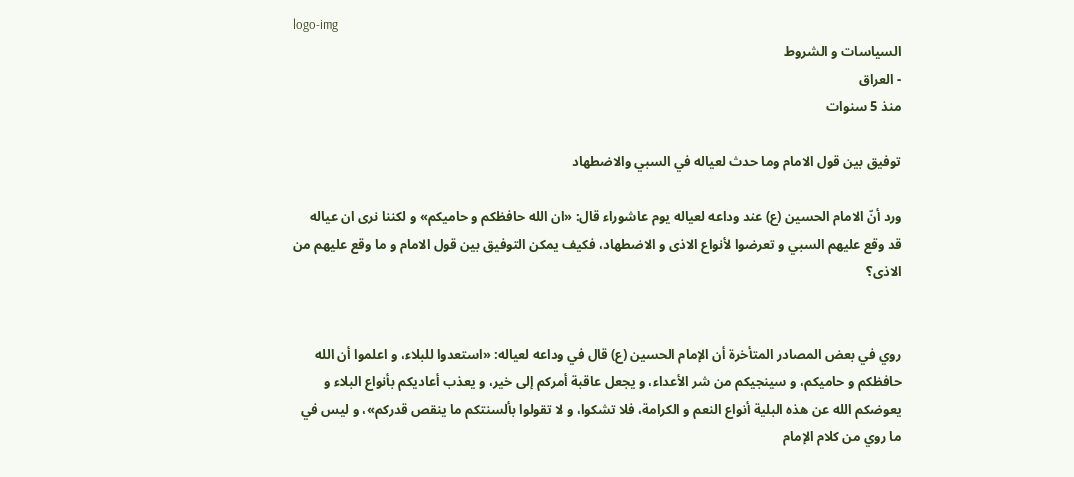logo-img
السیاسات و الشروط
- العراق
منذ 5 سنوات

توفيق بين قول الامام وما حدث لعياله في السبي والاضطهاد

ورد أنّ الامام الحسين (ع) عند وداعه لعياله يوم عاشوراء قال: «ان الله حافظكم و حاميكم» و لكننا نرى ان عياله قد وقع عليهم السبي و تعرضوا لأنواع الاذى و الاضطهاد، فكيف يمكن التوفيق بين قول الامام و ما وقع عليهم من الاذى؟


روي في بعض المصادر المتأخرة أن الإمام الحسين (ع) قال في وداعه لعياله: «استعدوا للبلاء، و اعلموا أن الله حافظكم و حاميكم، و سينجيكم من شر الأعداء، و يجعل عاقبة أمركم إلى خير، و يعذب أعاديكم بأنواع البلاء و يعوضكم الله عن هذه البلية أنواع النعم و الكرامة، فلا تشكوا، و لا تقولوا بألسنتكم ما ينقص قدركم»، و ليس في ما روي من كلام الإمام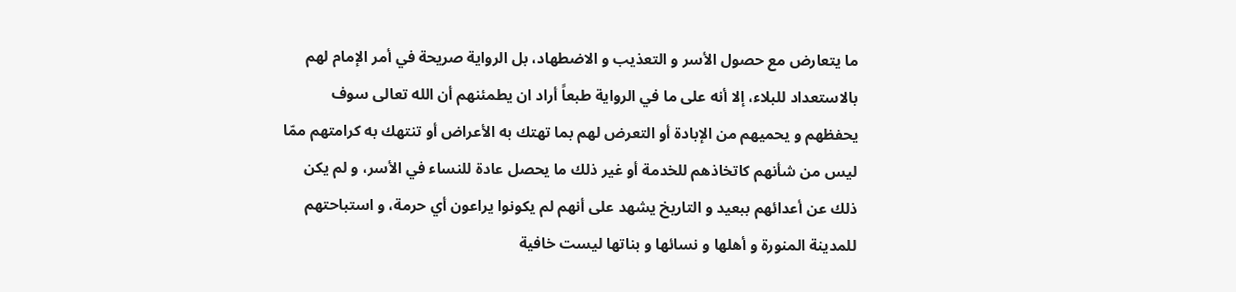ما يتعارض مع حصول الأسر و التعذيب و الاضطهاد، بل الرواية صريحة في أمر الإمام لهم بالاستعداد للبلاء، إلا أنه على ما في الرواية طبعاً أراد ان يطمئنهم أن الله تعالى سوف يحفظهم و يحميهم من الإبادة أو التعرض لهم بما تهتك به الأعراض أو تنتهك به كرامتهم ممّا ليس من شأنهم كاتخاذهم للخدمة أو غير ذلك ما يحصل عادة للنساء في الأسر، و لم يكن ذلك عن أعدائهم ببعيد و التاريخ يشهد على أنهم لم يكونوا يراعون أي حرمة، و استباحتهم للمدينة المنورة و أهلها و نسائها و بناتها ليست خافية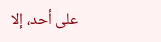على أحد، إلا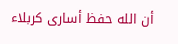أن الله حفظ أسارى كربلاء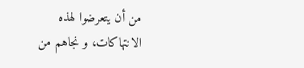من أن يتعرضوا لهذه الانتهاكات، و نجاهم من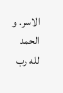الاسر. و الحمد لله رب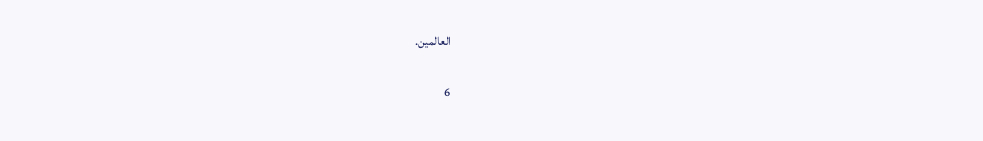العالمين.

6